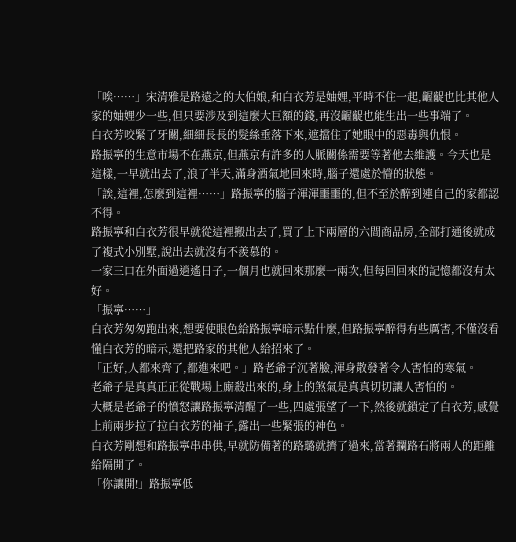「唉……」宋清雅是路遠之的大伯娘,和白衣芳是妯娌,平時不住一起,齷齪也比其他人家的妯娌少一些,但只要涉及到這麼大巨額的錢,再沒齷齪也能生出一些事端了。
白衣芳咬緊了牙關,細細長長的髮絲垂落下來,遮擋住了她眼中的惡毒與仇恨。
路振寧的生意市場不在燕京,但燕京有許多的人脈關係需要等著他去維護。今天也是這樣,一早就出去了,浪了半天,滿身酒氣地回來時,腦子還處於懵的狀態。
「誒,這裡,怎麼到這裡……」路振寧的腦子渾渾噩噩的,但不至於醉到連自己的家都認不得。
路振寧和白衣芳很早就從這裡搬出去了,買了上下兩層的六間商品房,全部打通後就成了複式小別墅,說出去就沒有不羨慕的。
一家三口在外面過逍遙日子,一個月也就回來那麼一兩次,但每回回來的記憶都沒有太好。
「振寧……」
白衣芳匆匆跑出來,想要使眼色給路振寧暗示點什麼,但路振寧醉得有些厲害,不僅沒看懂白衣芳的暗示,還把路家的其他人給招來了。
「正好,人都來齊了,都進來吧。」路老爺子沉著臉,渾身散發著令人害怕的寒氣。
老爺子是真真正正從戰場上廝殺出來的,身上的煞氣是真真切切讓人害怕的。
大概是老爺子的憤怒讓路振寧清醒了一些,四處張望了一下,然後就鎖定了白衣芳,感覺上前兩步拉了拉白衣芳的袖子,露出一些緊張的神色。
白衣芳剛想和路振寧串串供,早就防備著的路璐就擠了過來,當著攔路石將兩人的距離給隔開了。
「你讓開!」路振寧低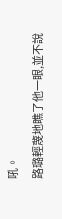吼。
路璐輕蔑地瞧了他一眼,並不說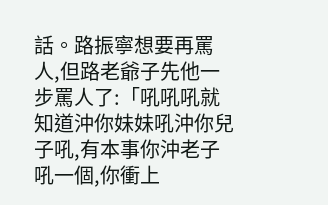話。路振寧想要再罵人,但路老爺子先他一步罵人了:「吼吼吼就知道沖你妹妹吼沖你兒子吼,有本事你沖老子吼一個,你衝上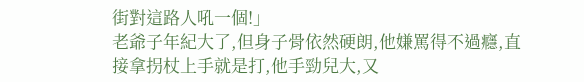街對這路人吼一個!」
老爺子年紀大了,但身子骨依然硬朗,他嫌罵得不過癮,直接拿拐杖上手就是打,他手勁兒大,又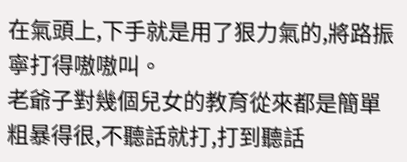在氣頭上,下手就是用了狠力氣的,將路振寧打得嗷嗷叫。
老爺子對幾個兒女的教育從來都是簡單粗暴得很,不聽話就打,打到聽話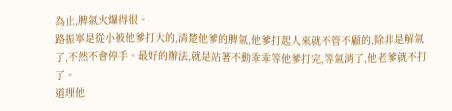為止,脾氣火爆得很。
路振寧是從小被他爹打大的,清楚他爹的脾氣,他爹打起人來就不管不顧的,除非是解氣了,不然不會停手。最好的辦法,就是站著不動乖乖等他爹打完,等氣消了,他老爹就不打了。
道理他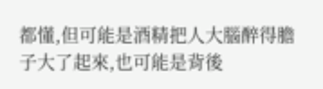都懂,但可能是酒精把人大腦醉得膽子大了起來,也可能是背後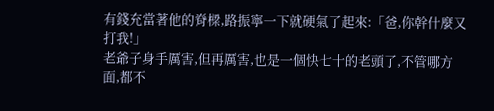有錢充當著他的脊樑,路振寧一下就硬氣了起來:「爸,你幹什麼又打我!」
老爺子身手厲害,但再厲害,也是一個快七十的老頭了,不管哪方面,都不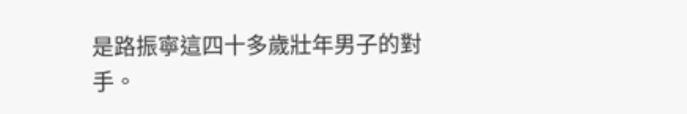是路振寧這四十多歲壯年男子的對手。